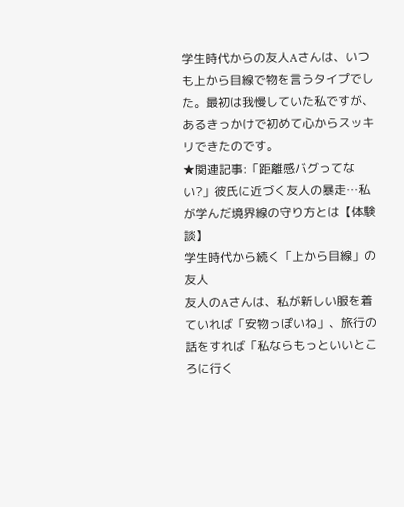学生時代からの友人Aさんは、いつも上から目線で物を言うタイプでした。最初は我慢していた私ですが、あるきっかけで初めて心からスッキリできたのです。
★関連記事:「距離感バグってない?」彼氏に近づく友人の暴走…私が学んだ境界線の守り方とは【体験談】
学生時代から続く「上から目線」の友人
友人のAさんは、私が新しい服を着ていれば「安物っぽいね」、旅行の話をすれば「私ならもっといいところに行く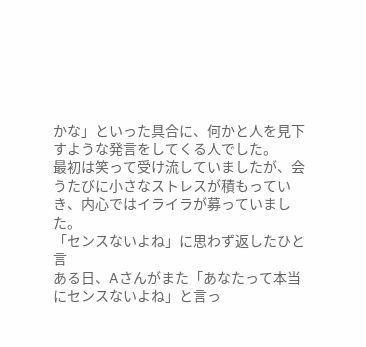かな」といった具合に、何かと人を見下すような発言をしてくる人でした。
最初は笑って受け流していましたが、会うたびに小さなストレスが積もっていき、内心ではイライラが募っていました。
「センスないよね」に思わず返したひと言
ある日、Aさんがまた「あなたって本当にセンスないよね」と言っ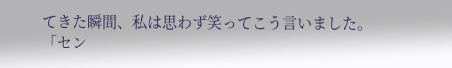てきた瞬間、私は思わず笑ってこう言いました。
「セン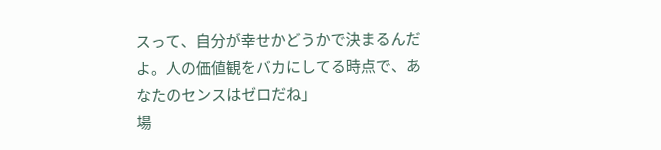スって、自分が幸せかどうかで決まるんだよ。人の価値観をバカにしてる時点で、あなたのセンスはゼロだね」
場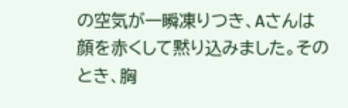の空気が一瞬凍りつき、Aさんは顔を赤くして黙り込みました。そのとき、胸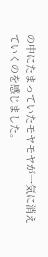の中にたまっていたモヤモヤが一気に消えていくのを感じました。